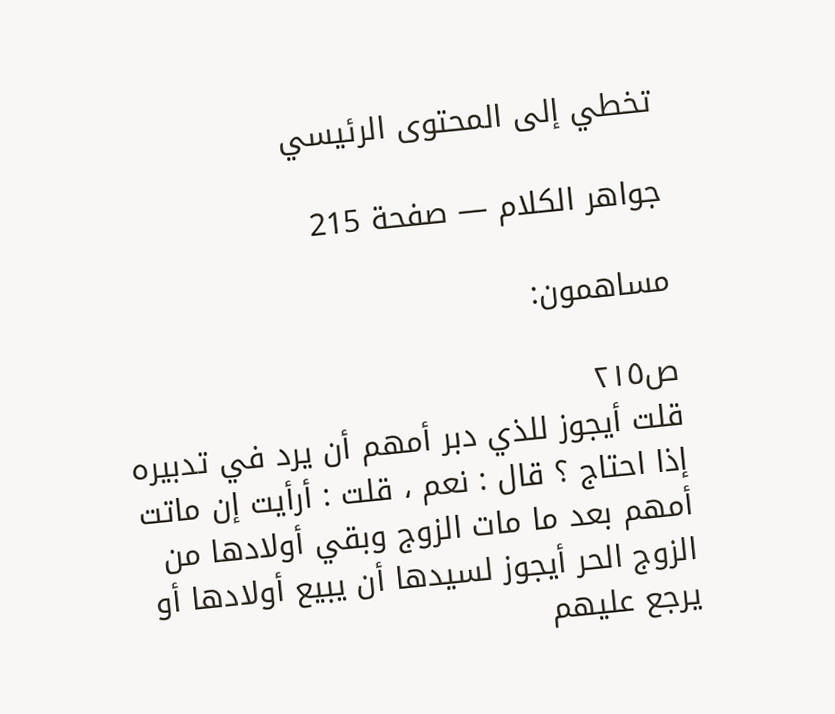تخطي إلى المحتوى الرئيسي

جواهر الكلام — صفحة 215

مساهمون:

ص٢١٥
قلت أيجوز للذي دبر أمهم أن يرد في تدبيره إذا احتاج ؟ قال : نعم ، قلت : أرأيت إن ماتت أمهم بعد ما مات الزوج وبقي أولادها من الزوج الحر أيجوز لسيدها أن يبيع أولادها أو يرجع عليهم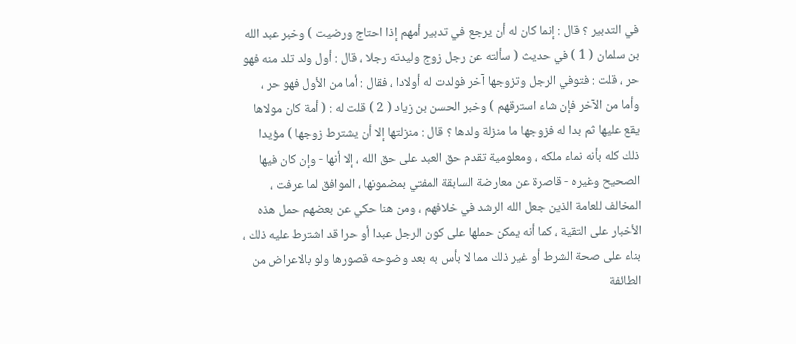في التدبير ؟ قال : إنما كان له أن يرجع في تدبير أمهم إذا احتاج ورضيت ) وخبر عبد الله بن سلمان ( 1 ) في حديث ( سألته عن رجل زوج وليدته رجلا ، قال : أول ولد تلد منه فهو حر ، قلت : فتوفي الرجل وتزوجها آخر فولدت له أولادا ، فقال : أما من الأول فهو حر ، وأما من الآخر فإن شاء استرقهم ) وخبر الحسن بن زياد ( 2 ) قلت له : ( أمة كان مولاها يقع عليها ثم بدا له فزوجها ما منزلة ولدها ؟ قال : منزلتها إلا أن يشترط زوجها ) مؤيدا ذلك كله بأنه نماء ملكه ، ومعلومية تقدم حق العبد على حق الله ، إلا أنها - وإن كان فيها الصحيح وغيره - قاصرة عن معارضة السابقة المفتي بمضمونها ، الموافق لما عرفت ، المخالف للعامة الذين جعل الله الرشد في خلافهم ، ومن هنا حكي عن بعضهم حمل هذه الأخبار على التقية ، كما أنه يمكن حملها على كون الرجل عبدا أو حرا قد اشترط عليه ذلك ، بناء على صحة الشرط أو غير ذلك مما لا بأس به بعد وضوحه قصورها ولو بالاعراض من الطائفة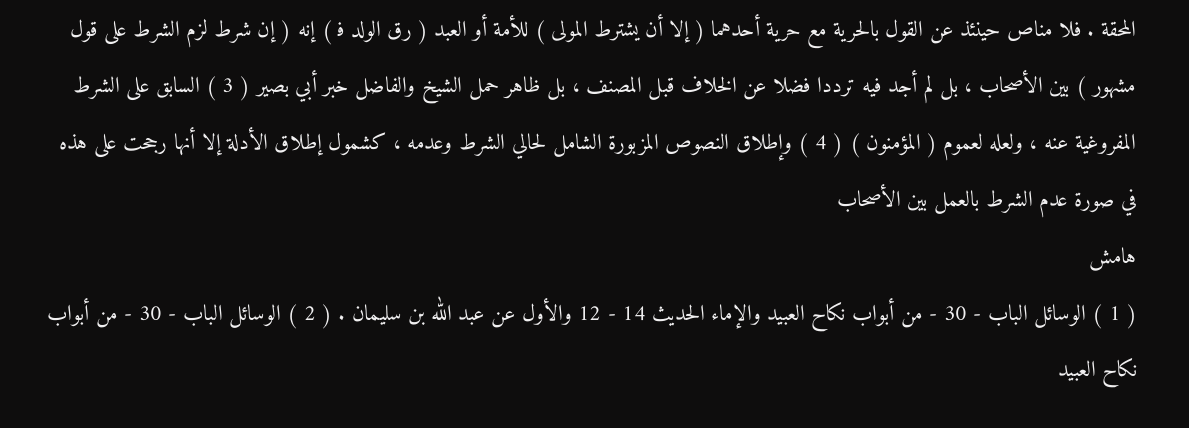المحقة . فلا مناص حينئذ عن القول بالحرية مع حرية أحدهما ( إلا أن يشترط المولى ) للأمة أو العبد ( رق الولد ف‍ ) إنه ( إن شرط لزم الشرط على قول مشهور ) بين الأصحاب ، بل لم أجد فيه ترددا فضلا عن الخلاف قبل المصنف ، بل ظاهر حمل الشيخ والفاضل خبر أبي بصير ( 3 ) السابق على الشرط المفروغية عنه ، ولعله لعموم ( المؤمنون ) ( 4 ) وإطلاق النصوص المزبورة الشامل لحالي الشرط وعدمه ، كشمول إطلاق الأدلة إلا أنها رجحت على هذه في صورة عدم الشرط بالعمل بين الأصحاب
هامش
( 1 ) الوسائل الباب - 30 - من أبواب نكاح العبيد والإماء الحديث 14 - 12 والأول عن عبد الله بن سليمان . ( 2 ) الوسائل الباب - 30 - من أبواب نكاح العبيد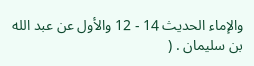والإماء الحديث 14 - 12 والأول عن عبد الله بن سليمان . (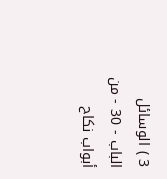3 ) الوسائل الباب - 30 - من أبواب نكاح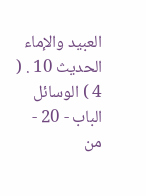العبيد والإماء الحديث 10 . ( 4 ) الوسائل الباب - 20 - من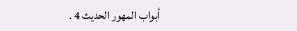أبواب المهور الحديث 4 .